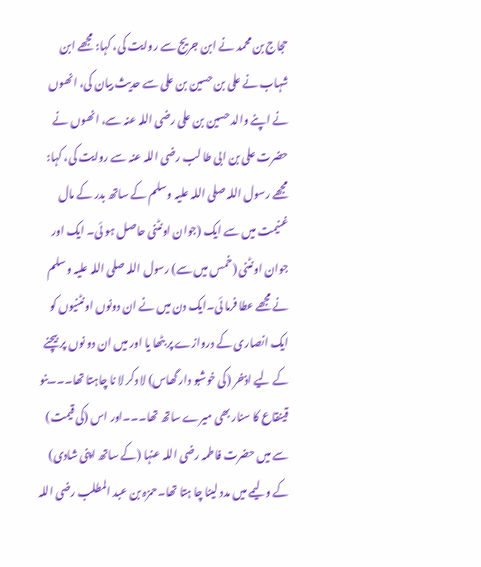حجاج بن محمد نے ابن جریج سے روایت کی، کہا: مجھے ابن شہاب نے علی بن حسین بن علی سے حدیث بیان کی، انھوں نے اپنے والد حسین بن علی رضی اللہ عنہ سے، انھوں نے حضرت علی بن ابی طا لب رضی اللہ عنہ سے روایت کی، کہا: مجھے رسول اللہ صلی اللہ علیہ وسلم کے ساتھ بدر کے مال غنیمت میں سے ایک (جوان اونٹنی حاصل ہو ئی۔ ایک اور جوان اونٹنی (خمس میں سے) رسول اللہ صلی اللہ علیہ وسلم نے مجھے عطا فرما ئی۔ایک دن میں نے ان دونوں اونٹنیوں کو ایک انصاری کے دروازے پر بٹھا یا اور میں ان دو نوں پر بیچنے کے لیے اذخر (کی خوشبو دار گھاس) لا دکر لا نا چاہتا تھا۔۔۔بنو قینقاع کا سنار بھی میرے ساتھ تھا۔۔۔اور اس (کی قیمت) سے میں حضرت فاطمہ رضی اللہ عنہا (کے ساتھ اپنی شادی) کے ولیمے میں مدد لینا چا ہتا تھا۔حمزہ بن عبد المطلب رضی اللہ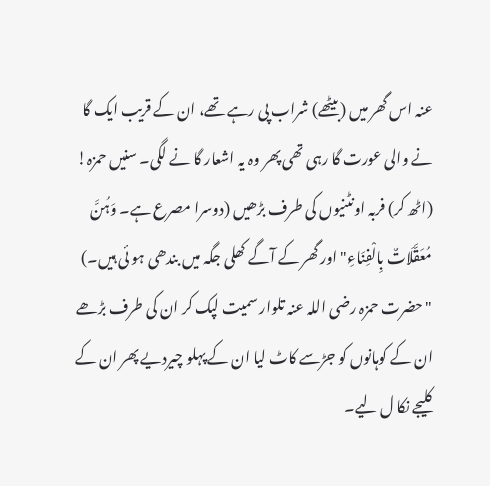عنہ اس گھر میں (بیٹھے) شراب پی رہے تھے، ان کے قریب ایک گا نے والی عورت گا رہی تھی پھر وہ یہ اشعار گا نے لگی۔ سنیں حمزہ! (اٹھ کر) فربہ اونٹنیوں کی طرف بڑھیں (دوسرا مصرع ہے۔ وَہُنَّ مُعَقَّلَاتٌ بِالْفِنَاءِ"اور گھر کے آگے کھلی جگہ میں بندھی ہو ئی ہیں۔) "حضرت حمزہ رضی اللہ عنہ تلوار سمیت لپک کر ان کی طرف بڑھے ان کے کوہانوں کو جڑسے کاٹ لیا ان کے پہلو چیردیے پھر ان کے کلیجے نکا ل لیے۔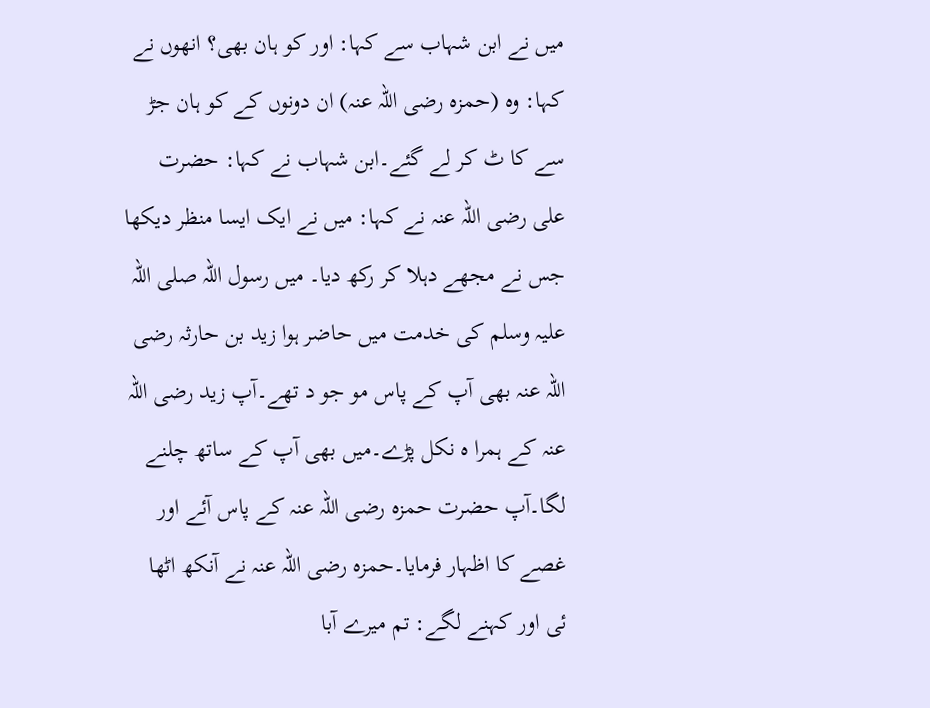میں نے ابن شہاب سے کہا: اور کو ہان بھی؟ انھوں نے کہا: وہ (حمزہ رضی اللہ عنہ) ان دونوں کے کو ہان جڑ سے کا ٹ کر لے گئے۔ابن شہاب نے کہا: حضرت علی رضی اللہ عنہ نے کہا: میں نے ایک ایسا منظر دیکھا جس نے مجھے دہلا کر رکھ دیا۔ میں رسول اللہ صلی اللہ علیہ وسلم کی خدمت میں حاضر ہوا زید بن حارثہ رضی اللہ عنہ بھی آپ کے پاس مو جو د تھے۔آپ زید رضی اللہ عنہ کے ہمرا ہ نکل پڑے۔میں بھی آپ کے ساتھ چلنے لگا۔آپ حضرت حمزہ رضی اللہ عنہ کے پاس آئے اور غصے کا اظہار فرمایا۔حمزہ رضی اللہ عنہ نے آنکھ اٹھا ئی اور کہنے لگے: تم میرے آبا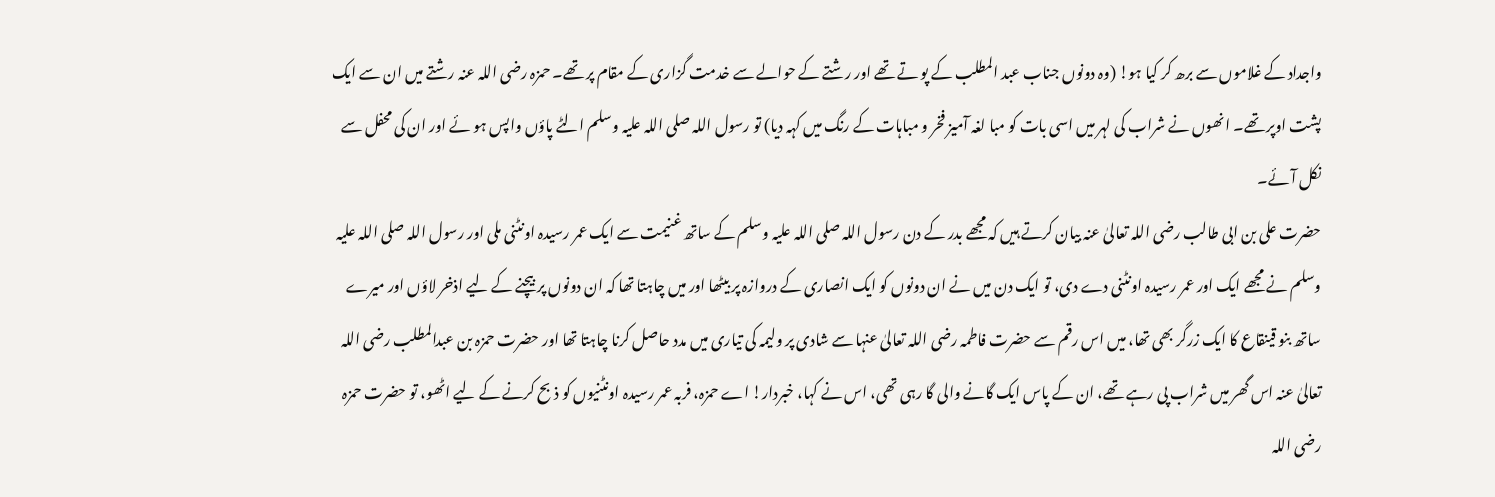واجداد کے غلاموں سے برھ کر کیا ہو! (وہ دونوں جناب عبد المطلب کے پو تے تھے اور رشتے کے حوالے سے خدمت گزاری کے مقام پر تھے۔ حمزہ رضی اللہ عنہ رشتے میں ان سے ایک پشت اوپر تھے۔ انھوں نے شراب کی لہر میں اسی بات کو مبا لغہ آمیز فخر و مباہات کے رنگ میں کہہ دیا) تو رسول اللہ صلی اللہ علیہ وسلم الٹے پاؤں واپس ہو ئے اور ان کی محفل سے نکل آئے۔
حضرت علی بن ابی طالب رضی اللہ تعالیٰ عنہ بیان کرتے ہیں کہ مجھے بدر کے دن رسول اللہ صلی اللہ علیہ وسلم کے ساتھ غنیمت سے ایک عمر رسیدہ اونٹنی ملی اور رسول اللہ صلی اللہ علیہ وسلم نے مجھے ایک اور عمر رسیدہ اونٹنی دے دی، تو ایک دن میں نے ان دونوں کو ایک انصاری کے دروازہ پر بیٹھا اور میں چاہتا تھا کہ ان دونوں پر بیچنے کے لیے اذخر لاؤں اور میرے ساتھ بنو قینقاع کا ایک زرگر بھی تھا، میں اس رقم سے حضرت فاطمہ رضی اللہ تعالیٰ عنہا سے شادی پر ولیمہ کی تیاری میں مدد حاصل کرنا چاہتا تھا اور حضرت حمزہ بن عبدالمطلب رضی اللہ تعالیٰ عنہ اس گھر میں شراب پی رہے تھے، ان کے پاس ایک گانے والی گا رہی تھی، اس نے کہا، خبردار! اے حمزہ، فربہ عمر رسیدہ اونٹنیوں کو ذبح کرنے کے لیے اٹھو، تو حضرت حمزہ رضی اللہ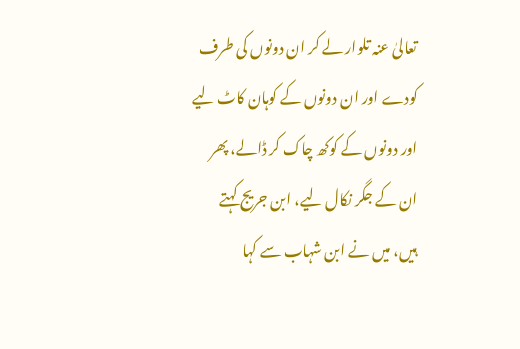تعالیٰ عنہ تلوار لے کر ان دونوں کی طرف کودے اور ان دونوں کے کوہان کاٹ لیے اور دونوں کے کوکھ چاک کر ڈالے، پھر ان کے جگر نکال لیے، ابن جریج کہتے ہیں، میں نے ابن شہاب سے کہا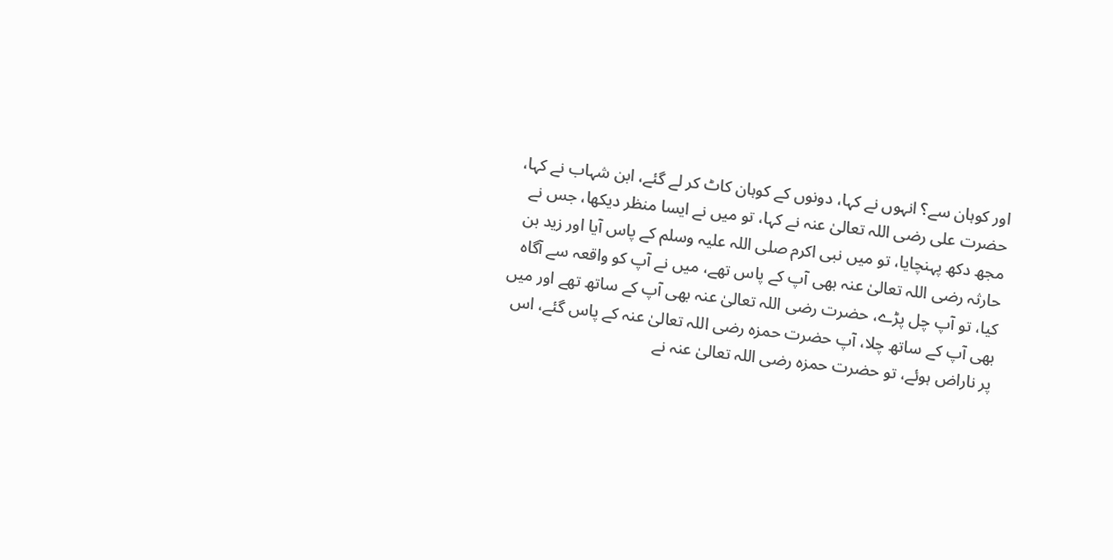اور کوہان سے؟ انہوں نے کہا، دونوں کے کوہان کاٹ کر لے گئے، ابن شہاب نے کہا، حضرت علی رضی اللہ تعالیٰ عنہ نے کہا، تو میں نے ایسا منظر دیکھا، جس نے مجھ دکھ پہنچایا، تو میں نبی اکرم صلی اللہ علیہ وسلم کے پاس آیا اور زید بن حارثہ رضی اللہ تعالیٰ عنہ بھی آپ کے پاس تھے، میں نے آپ کو واقعہ سے آگاہ کیا، تو آپ چل پڑے، حضرت رضی اللہ تعالیٰ عنہ بھی آپ کے ساتھ تھے اور میں بھی آپ کے ساتھ چلا، آپ حضرت حمزہ رضی اللہ تعالیٰ عنہ کے پاس گئے، اس پر ناراض ہوئے، تو حضرت حمزہ رضی اللہ تعالیٰ عنہ نے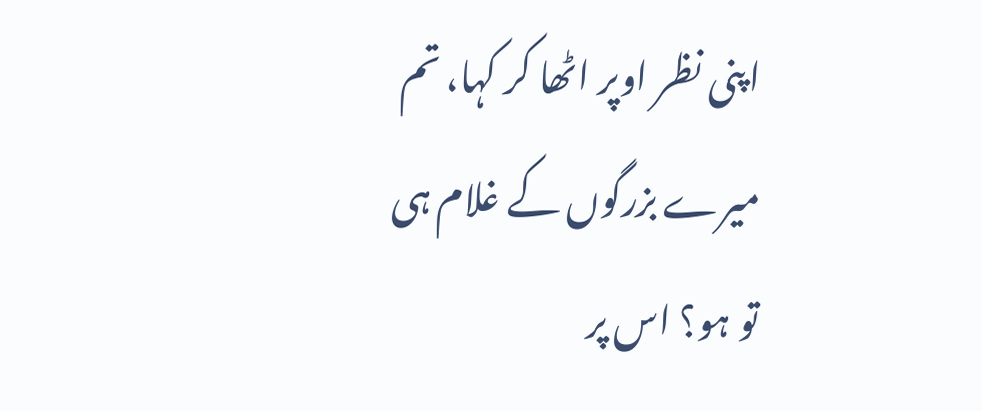اپنی نظر اوپر اٹھا کر کہا، تم میرے بزرگوں کے غلام ہی تو ہو؟ اس پر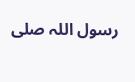رسول اللہ صلی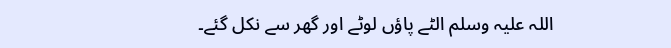اللہ علیہ وسلم الٹے پاؤں لوٹے اور گھر سے نکل گئے۔